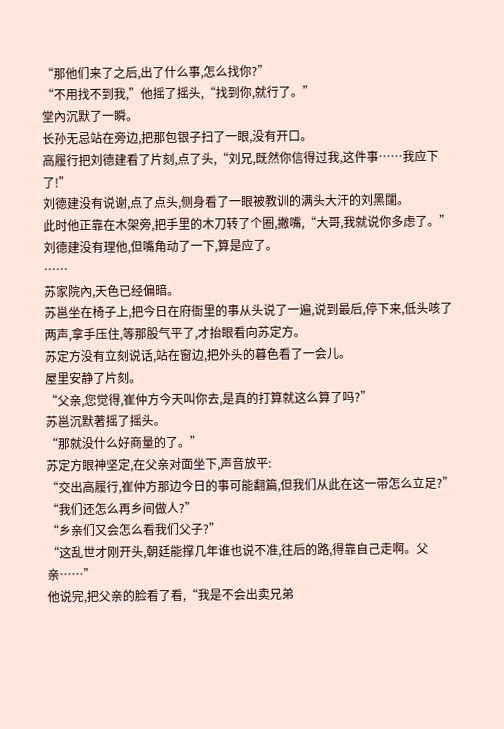“那他们来了之后,出了什么事,怎么找你?”
“不用找不到我,”他摇了摇头,“找到你,就行了。”
堂內沉默了一瞬。
长孙无忌站在旁边,把那包银子扫了一眼,没有开口。
高履行把刘德建看了片刻,点了头,“刘兄,既然你信得过我,这件事……我应下了!”
刘德建没有说谢,点了点头,侧身看了一眼被教训的满头大汗的刘黑闥。
此时他正靠在木架旁,把手里的木刀转了个圈,撇嘴,“大哥,我就说你多虑了。”
刘德建没有理他,但嘴角动了一下,算是应了。
……
苏家院內,天色已经偏暗。
苏邕坐在椅子上,把今日在府衙里的事从头说了一遍,说到最后,停下来,低头咳了两声,拿手压住,等那股气平了,才抬眼看向苏定方。
苏定方没有立刻说话,站在窗边,把外头的暮色看了一会儿。
屋里安静了片刻。
“父亲,您觉得,崔仲方今天叫你去,是真的打算就这么算了吗?”
苏邕沉默著摇了摇头。
“那就没什么好商量的了。”
苏定方眼神坚定,在父亲对面坐下,声音放平:
“交出高履行,崔仲方那边今日的事可能翻篇,但我们从此在这一带怎么立足?”
“我们还怎么再乡间做人?”
“乡亲们又会怎么看我们父子?”
“这乱世才刚开头,朝廷能撑几年谁也说不准,往后的路,得靠自己走啊。父亲……”
他说完,把父亲的脸看了看,“我是不会出卖兄弟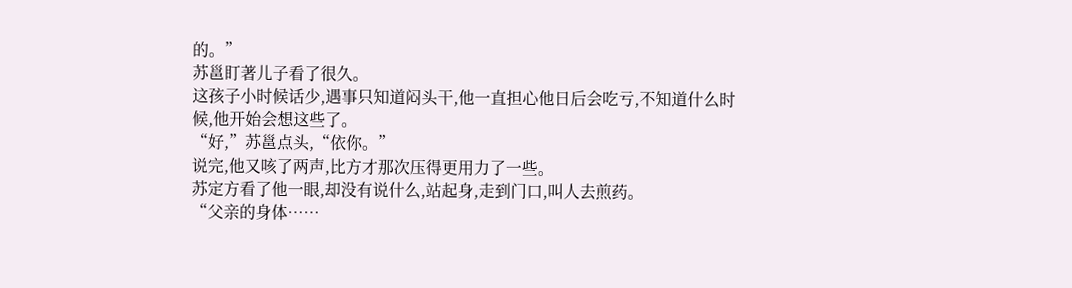的。”
苏邕盯著儿子看了很久。
这孩子小时候话少,遇事只知道闷头干,他一直担心他日后会吃亏,不知道什么时候,他开始会想这些了。
“好,”苏邕点头,“依你。”
说完,他又咳了两声,比方才那次压得更用力了一些。
苏定方看了他一眼,却没有说什么,站起身,走到门口,叫人去煎药。
“父亲的身体……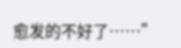愈发的不好了……”